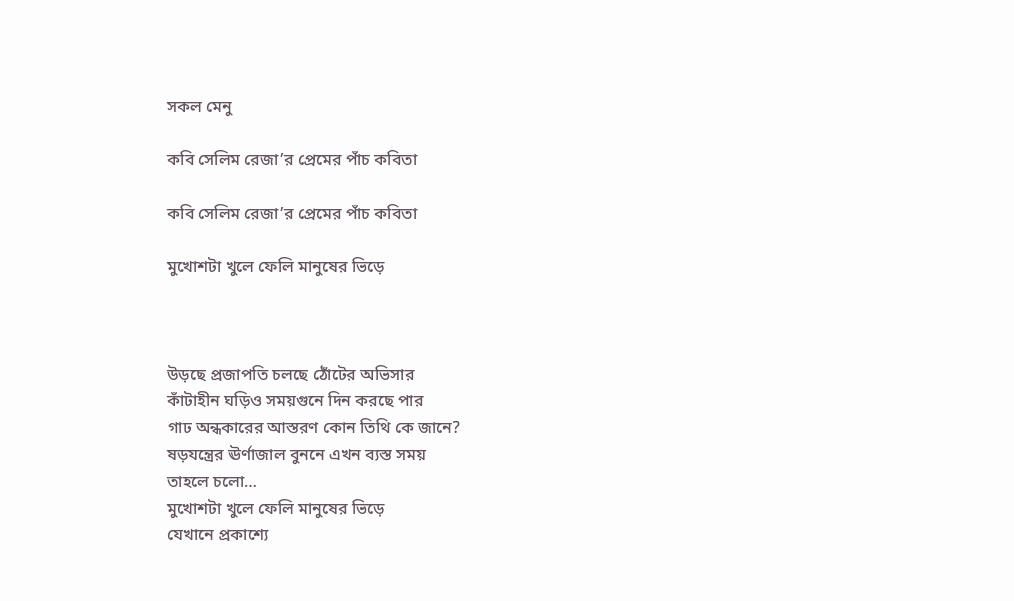সকল মেনু

কবি সেলিম রেজা’র প্রেমের পাঁচ কবিতা

কবি সেলিম রেজা’র প্রেমের পাঁচ কবিতা

মুখোশটা খুলে ফেলি মানুষের ভিড়ে



উড়ছে প্রজাপতি চলছে ঠোঁটের অভিসার
কাঁটাহীন ঘড়িও সময়গুনে দিন করছে পার
গাঢ অন্ধকারের আস্তরণ কোন তিথি কে জানে?
ষড়যন্ত্রের ঊর্ণাজাল বুননে এখন ব্যস্ত সময়
তাহলে চলো…
মুখোশটা খুলে ফেলি মানুষের ভিড়ে
যেখানে প্রকাশ্যে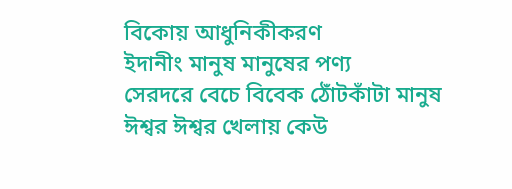বিকোয় আধুনিকীকরণ
ইদানীং মানুষ মানুষের পণ্য
সেরদরে বেচে বিবেক ঠোঁটকাঁটা মানুষ
ঈশ্বর ঈশ্বর খেলায় কেউ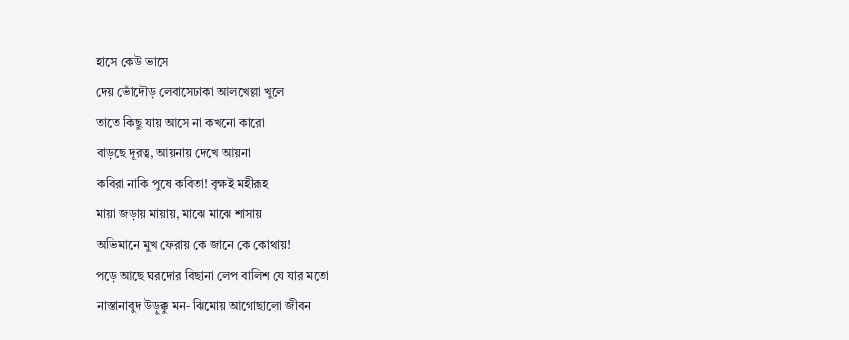হাসে কেউ ভাসে
দেয় ভোঁদৌড় লেবাসেঢাকা আলখেল্লা খুলে
তাতে কিছু যায় আসে না কখনো কারো
বাড়ছে দূরত্ব, আয়নায় দেখে আয়না
কবিরা নাকি পুষে কবিতা! বৃক্ষই মহীরূহ
মায়া জড়ায় মায়ায়, মাঝে মাঝে শাসায়
অভিমানে মুখ ফেরায় কে জানে কে কোথায়!
পড়ে আছে ঘরদোর বিছানা লেপ বালিশ যে যার মতো
নাস্তানাবুদ উড়ুক্কু মন- ঝিমোয় আগোছালো জীবন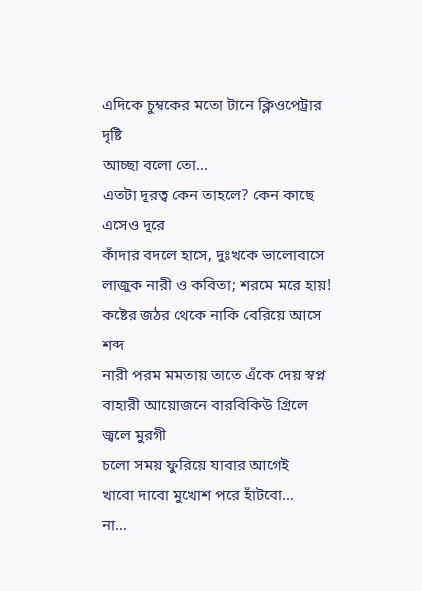এদিকে চুম্বকের মতো টানে ক্লিওপেট্রার দৃষ্টি
আচ্ছা বলো তো…
এতটা দূরত্ব কেন তাহলে? কেন কাছে এসেও দূরে
কাঁদার বদলে হাসে, দুঃখকে ভালোবাসে
লাজুক নারী ও কবিতা; শরমে মরে হায়!
কষ্টের জঠর থেকে নাকি বেরিয়ে আসে শব্দ
নারী পরম মমতায় তাতে এঁকে দেয় স্বপ্ন
বাহারী আয়োজনে বারবিকিউ গ্রিলে জ্বলে মুরগী
চলো সময় ফুরিয়ে যাবার আগেই
খাবো দাবো মুখোশ পরে হাঁটবো…
না…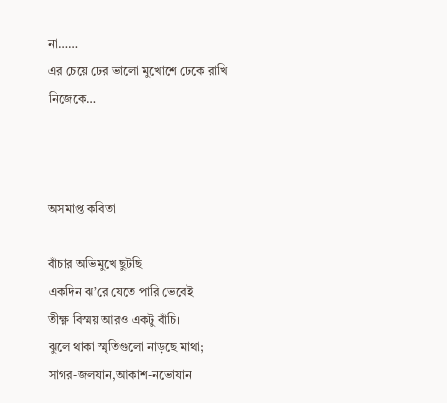না……
এর চেয়ে ঢের ভালো মুখোশে ঢেকে রাখি নিজেকে…



অসমাপ্ত কবিতা

বাঁচার অভিমুখে ছুটছি
একদিন ঝ’রে যেতে পারি ভেবেই
তীক্ষ্ণ বিস্ময় আরও একটু বাঁচি।
ঝুলে থাকা স্মৃতিগুলো নাড়ছে মাথা;
সাগর-জলযান,আকাশ-নভোযান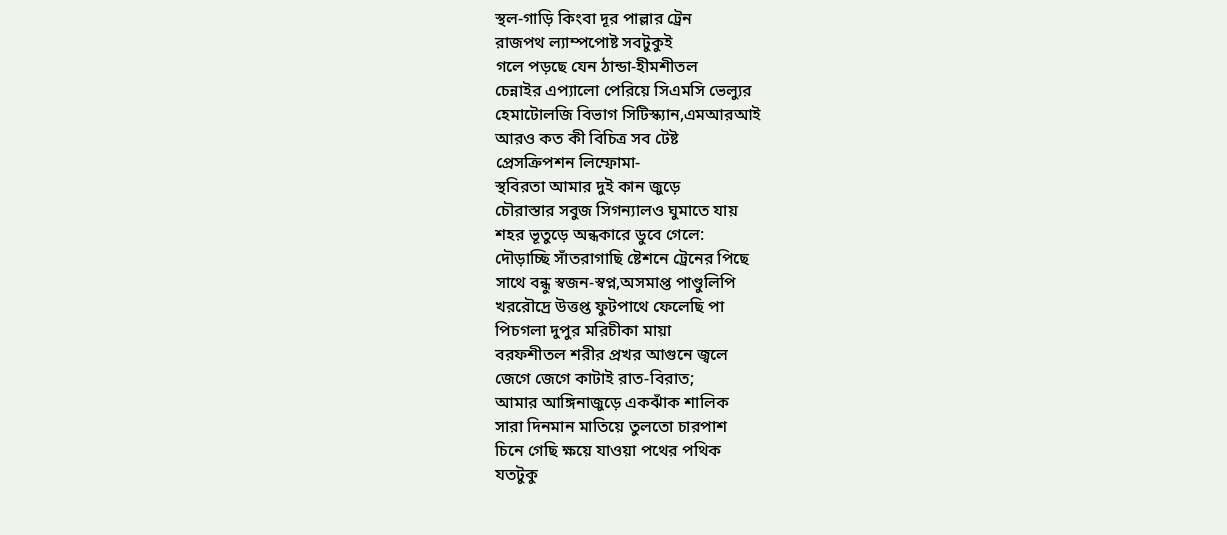স্থল-গাড়ি কিংবা দূর পাল্লার ট্রেন
রাজপথ ল্যাম্পপোষ্ট সবটুকুই
গলে পড়ছে যেন ঠান্ডা-হীমশীতল
চেন্নাইর এপ্যালো পেরিয়ে সিএমসি ভেল্যুর
হেমাটোলজি বিভাগ সিটিস্ক্যান,এমআরআই
আরও কত কী বিচিত্র সব টেষ্ট
প্রেসক্রিপশন লিম্ফোমা-
স্থবিরতা আমার দুই কান জুড়ে
চৌরাস্তার সবুজ সিগন্যালও ঘুমাতে যায়
শহর ভূতুড়ে অন্ধকারে ডুবে গেলে:
দৌড়াচ্ছি সাঁতরাগাছি ষ্টেশনে ট্রেনের পিছে
সাথে বন্ধু স্বজন-স্বপ্ন,অসমাপ্ত পাণ্ডুলিপি
খররৌদ্রে উত্তপ্ত ফুটপাথে ফেলেছি পা
পিচগলা দুপুর মরিচীকা মায়া
বরফশীতল শরীর প্রখর আগুনে জ্বলে
জেগে জেগে কাটাই রাত-বিরাত;
আমার আঙ্গিনাজুড়ে একঝাঁক শালিক
সারা দিনমান মাতিয়ে তুলতো চারপাশ
চিনে গেছি ক্ষয়ে যাওয়া পথের পথিক
যতটুকু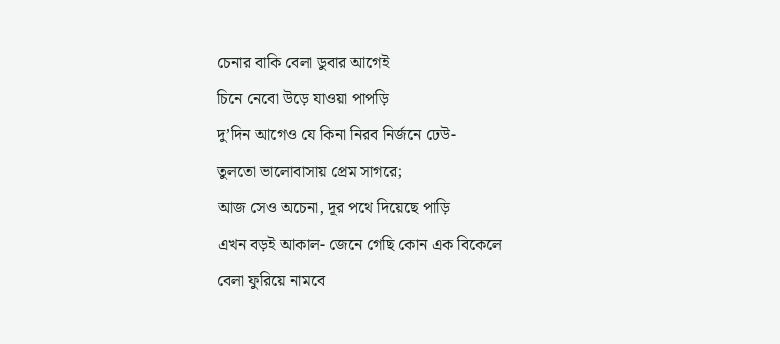চেনার বাকি বেলা ডুবার আগেই
চিনে নেবো উড়ে যাওয়া পাপড়ি
দু’দিন আগেও যে কিনা নিরব নির্জনে ঢেউ-
তুলতো ভালোবাসায় প্রেম সাগরে;
আজ সেও অচেনা, দূর পথে দিয়েছে পাড়ি
এখন বড়ই আকাল- জেনে গেছি কোন এক বিকেলে
বেলা ফুরিয়ে নামবে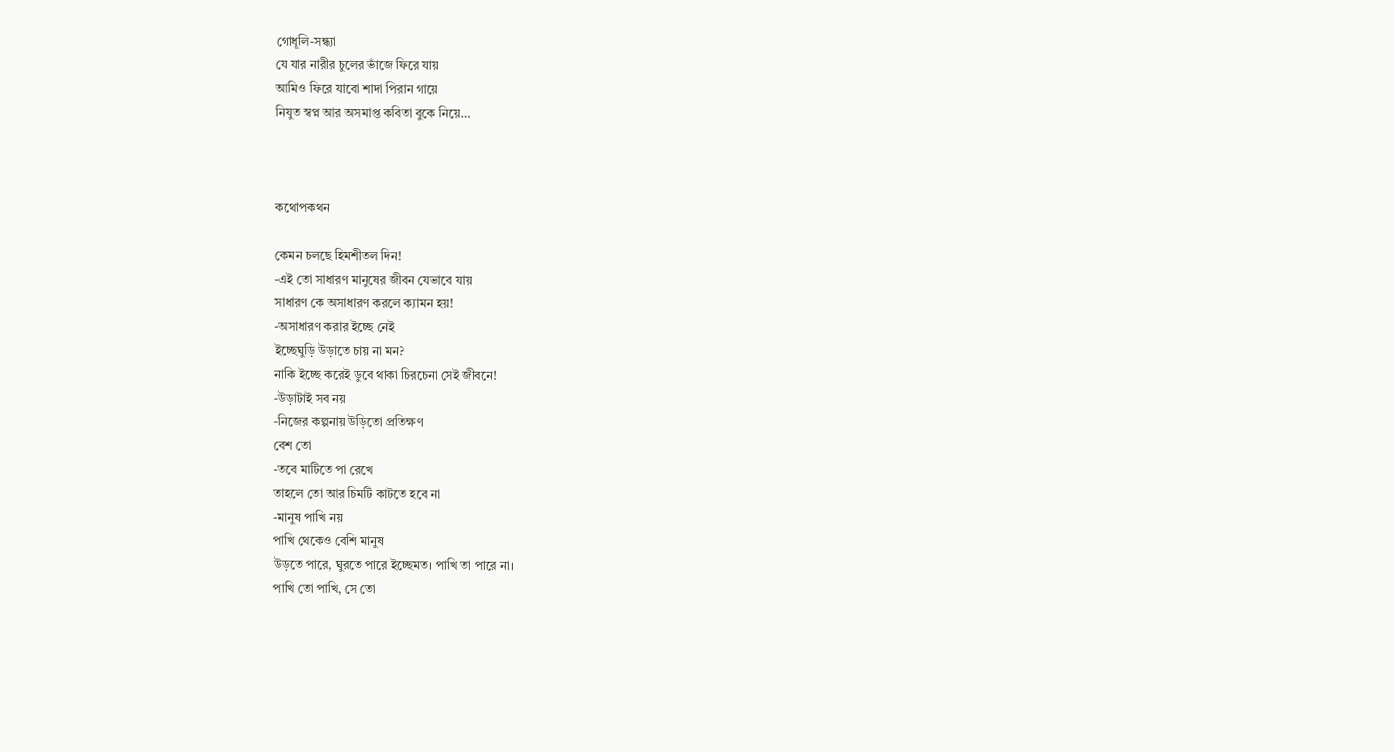গোধূলি-সন্ধ্যা
যে যার নারীর চুলের ভাঁজে ফিরে যায়
আমিও ফিরে যাবো শাদা পিরান গায়ে
নিযুত স্বপ্ন আর অসমাপ্ত কবিতা বুকে নিয়ে…



কথোপকথন

কেমন চলছে হিমশীতল দিন!
-এই তো সাধারণ মানুষের জীবন যেভাবে যায়
সাধারণ কে অসাধারণ করলে ক্যামন হয়!
-অসাধারণ করার ইচ্ছে নেই
ইচ্ছেঘুড়ি উড়াতে চায় না মন?
নাকি ইচ্ছে করেই ডুবে থাকা চিরচেনা সেই জীবনে!
-উড়াটাই সব নয়
-নিজের কল্পনায় উড়িতো প্রতিক্ষণ
বেশ তো
-তবে মাটিতে পা রেখে
তাহলে তো আর চিমটি কাটতে হবে না
-মানুষ পাখি নয়
পাখি থেকেও বেশি মানুষ
উড়তে পারে, ঘুরতে পারে ইচ্ছেমত। পাখি তা পারে না।
পাখি তো পাখি, সে তো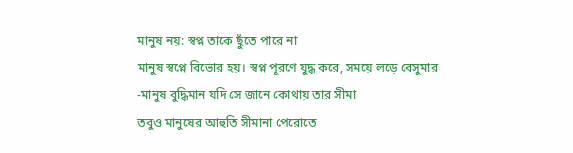মানুষ নয়: স্বপ্ন তাকে ছুঁতে পারে না
মানুষ স্বপ্নে বিভোর হয়। স্বপ্ন পূরণে যুদ্ধ করে, সময়ে লড়ে বেসুমার
-মানুষ বুদ্ধিমান যদি সে জানে কোথায় তার সীমা
তবুও মানুষের আহুতি সীমানা পেরোতে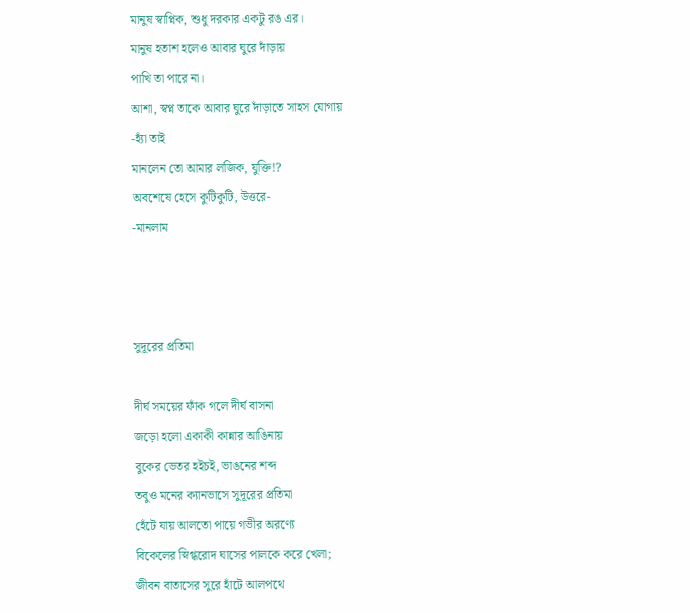মানুষ স্বাপ্নিক, শুধু দরকার একটু রঙ এর।
মানুষ হতাশ হলেও আবার ঘুরে দাঁড়ায়
পাখি তা পারে না।
আশা, স্বপ্ন তাকে আবার ঘুরে দাঁড়াতে সাহস যোগায়
-হ্যাঁ তাই
মানলেন তো আমার লজিক, যুক্তি!?
অবশেষে হেসে কুটিকুটি, উত্তরে-
-মানলাম



সুদূরের প্রতিমা

দীর্ঘ সময়ের ফাঁক গলে দীর্ঘ বাসনা
জড়ো হলো একাকী কান্নার আঙিনায়
বুকের ভেতর হইচই, ভাঙনের শব্দ
তবুও মনের ক্যানভাসে সুদূরের প্রতিমা
হেঁটে যায় আলতো পায়ে গভীর অরণ্যে
বিকেলের স্নিগ্ধরোদ ঘাসের পালকে করে খেলা;
জীবন বাতাসের সুরে হাঁটে আলপথে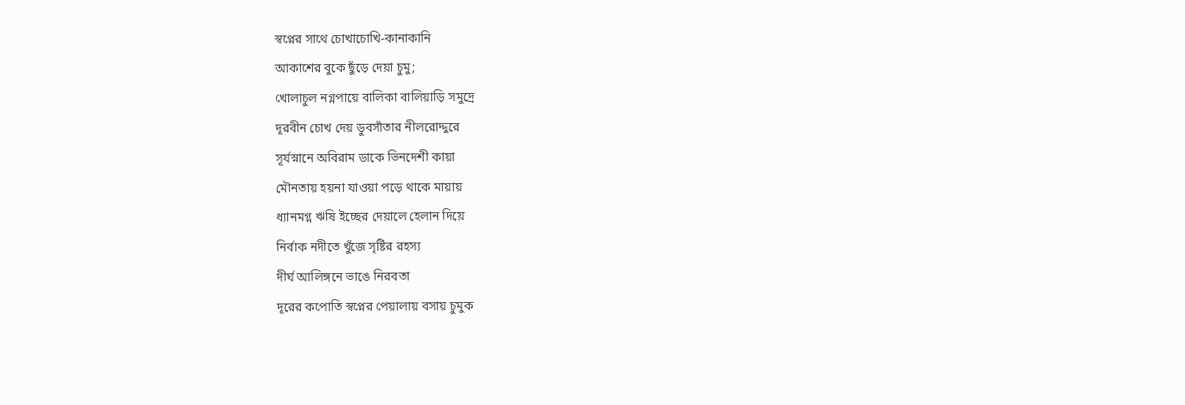স্বপ্নের সাথে চোখাচোখি-কানাকানি
আকাশের বুকে ছুঁড়ে দেয়া চুমু;
খোলাচুল নগ্নপায়ে বালিকা বালিয়াড়ি সমুদ্রে
দূরবীন চোখ দেয় ডুবসাঁতার নীলরোদ্দুরে
সূর্যস্নানে অবিরাম ডাকে ভিনদেশী কায়া
মৌনতায় হয়না যাওয়া পড়ে থাকে মায়ায়
ধ্যানমগ্ন ঋষি ইচ্ছের দেয়ালে হেলান দিয়ে
নির্বাক নদীতে খুঁজে সৃষ্টির রহস্য
দীর্ঘ আলিঙ্গনে ভাঙে নিরবতা
দূরের কপোতি স্বপ্নের পেয়ালায় বসায় চুমুক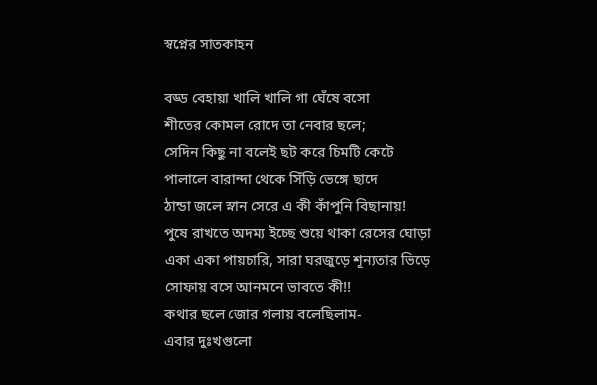স্বপ্নের সাতকাহন

বড্ড বেহায়া খালি খালি গা ঘেঁষে বসো
শীতের কোমল রোদে তা নেবার ছলে;
সেদিন কিছু না বলেই ছট করে চিমটি কেটে
পালালে বারান্দা থেকে সিঁড়ি ভেঙ্গে ছাদে
ঠান্ডা জলে স্নান সেরে এ কী কাঁপুনি বিছানায়!
পুষে রাখতে অদম্য ইচ্ছে শুয়ে থাকা রেসের ঘোড়া
একা একা পায়চারি, সারা ঘরজুড়ে শূন্যতার ভিড়ে
সোফায় বসে আনমনে ভাবতে কী!!
কথার ছলে জোর গলায় বলেছিলাম-
এবার দুঃখগুলো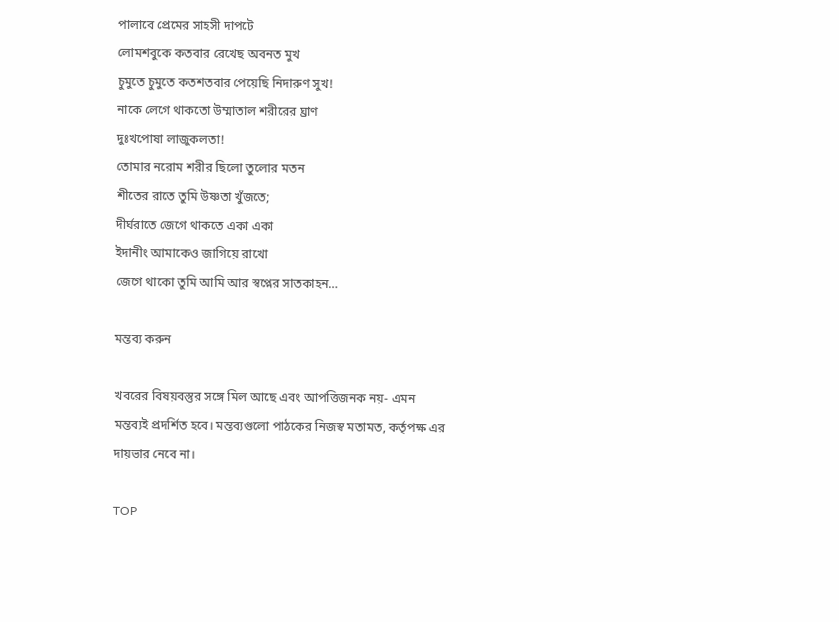পালাবে প্রেমের সাহসী দাপটে
লোমশবুকে কতবার রেখেছ অবনত মুখ
চুমুতে চুমুতে কতশতবার পেয়েছি নিদারুণ সুখ!
নাকে লেগে থাকতো উম্মাতাল শরীরের ঘ্রাণ
দুঃখপোষা লাজুকলতা!
তোমার নরোম শরীর ছিলো তুলোর মতন
শীতের রাতে তুমি উষ্ণতা খুঁজতে;
দীর্ঘরাতে জেগে থাকতে একা একা
ইদানীং আমাকেও জাগিয়ে রাখো
জেগে থাকো তুমি আমি আর স্বপ্নের সাতকাহন…

মন্তব্য করুন

খবরের বিষয়বস্তুর সঙ্গে মিল আছে এবং আপত্তিজনক নয়- এমন মন্তব্যই প্রদর্শিত হবে। মন্তব্যগুলো পাঠকের নিজস্ব মতামত, কর্তৃপক্ষ এর দায়ভার নেবে না।

TOP